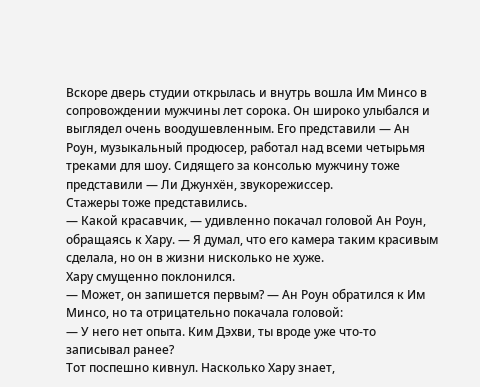Вскоре дверь студии открылась и внутрь вошла Им Минсо в сопровождении мужчины лет сорока. Он широко улыбался и выглядел очень воодушевленным. Его представили — Ан Роун, музыкальный продюсер, работал над всеми четырьмя треками для шоу. Сидящего за консолью мужчину тоже представили — Ли Джунхён, звукорежиссер.
Стажеры тоже представились.
— Какой красавчик, — удивленно покачал головой Ан Роун, обращаясь к Хару. — Я думал, что его камера таким красивым сделала, но он в жизни нисколько не хуже.
Хару смущенно поклонился.
— Может, он запишется первым? — Ан Роун обратился к Им Минсо, но та отрицательно покачала головой:
— У него нет опыта. Ким Дэхви, ты вроде уже что-то записывал ранее?
Тот поспешно кивнул. Насколько Хару знает,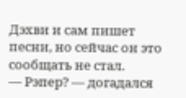Дэхви и сам пишет песни, но сейчас он это сообщать не стал.
— Рэпер? — догадался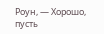Роун, — Хорошо, пусть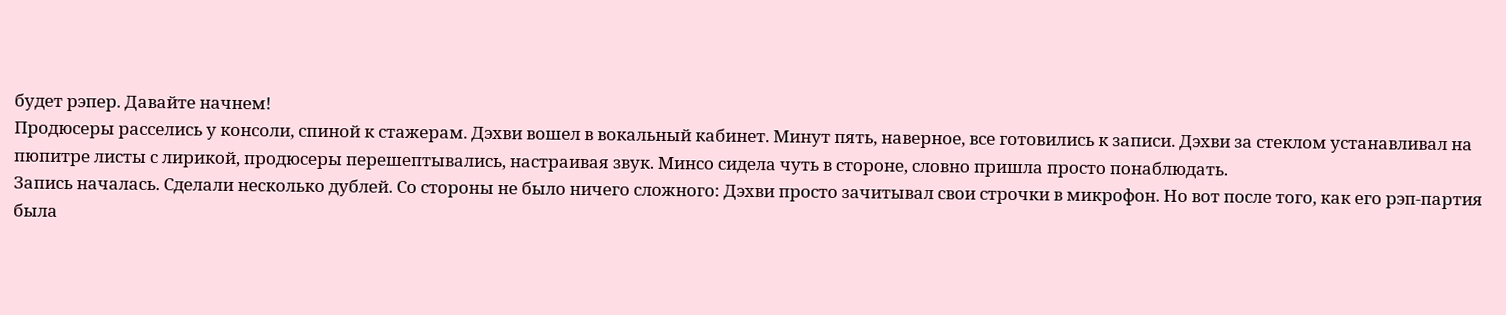будет рэпер. Давайте начнем!
Продюсеры расселись у консоли, спиной к стажерам. Дэхви вошел в вокальный кабинет. Минут пять, наверное, все готовились к записи. Дэхви за стеклом устанавливал на пюпитре листы с лирикой, продюсеры перешептывались, настраивая звук. Минсо сидела чуть в стороне, словно пришла просто понаблюдать.
Запись началась. Сделали несколько дублей. Со стороны не было ничего сложного: Дэхви просто зачитывал свои строчки в микрофон. Но вот после того, как его рэп-партия была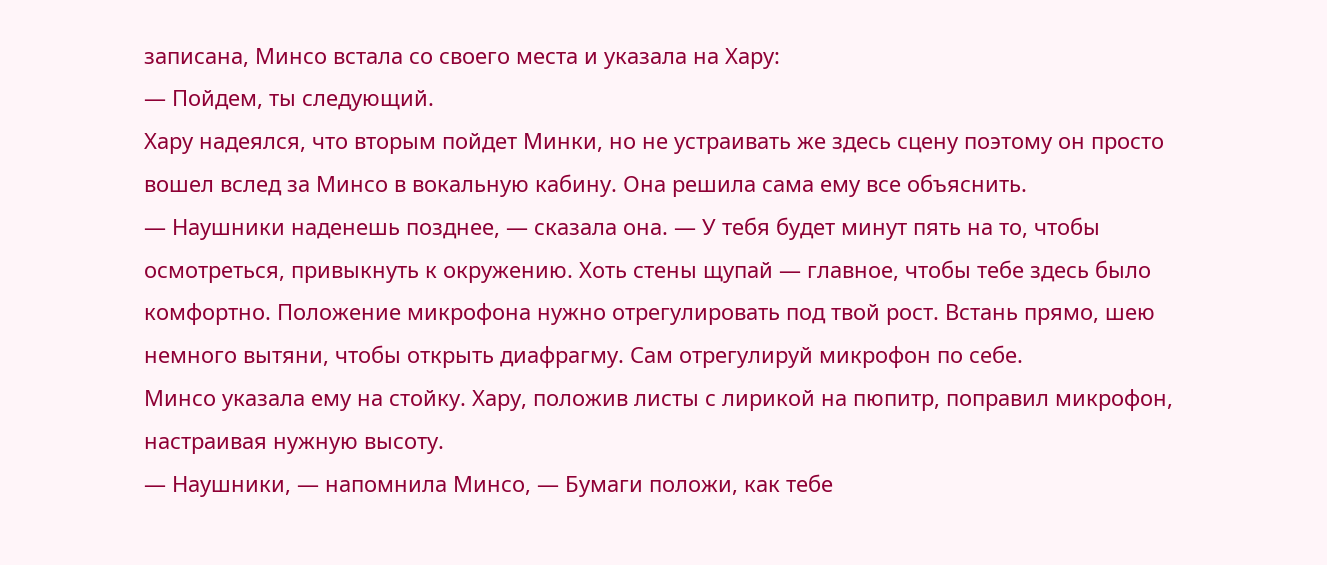записана, Минсо встала со своего места и указала на Хару:
— Пойдем, ты следующий.
Хару надеялся, что вторым пойдет Минки, но не устраивать же здесь сцену поэтому он просто вошел вслед за Минсо в вокальную кабину. Она решила сама ему все объяснить.
— Наушники наденешь позднее, — сказала она. — У тебя будет минут пять на то, чтобы осмотреться, привыкнуть к окружению. Хоть стены щупай — главное, чтобы тебе здесь было комфортно. Положение микрофона нужно отрегулировать под твой рост. Встань прямо, шею немного вытяни, чтобы открыть диафрагму. Сам отрегулируй микрофон по себе.
Минсо указала ему на стойку. Хару, положив листы с лирикой на пюпитр, поправил микрофон, настраивая нужную высоту.
— Наушники, — напомнила Минсо, — Бумаги положи, как тебе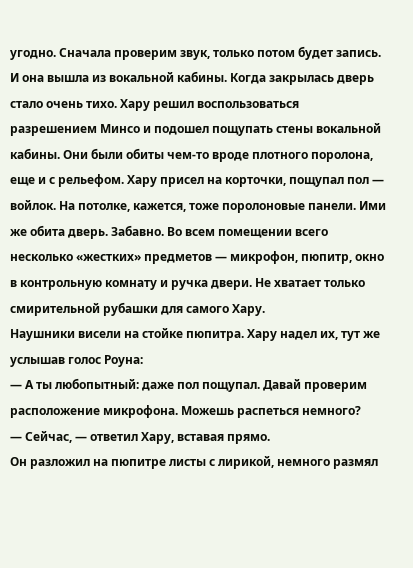угодно. Сначала проверим звук, только потом будет запись.
И она вышла из вокальной кабины. Когда закрылась дверь стало очень тихо. Хару решил воспользоваться разрешением Минсо и подошел пощупать стены вокальной кабины. Они были обиты чем-то вроде плотного поролона, еще и с рельефом. Хару присел на корточки, пощупал пол — войлок. На потолке, кажется, тоже поролоновые панели. Ими же обита дверь. Забавно. Во всем помещении всего несколько «жестких» предметов — микрофон, пюпитр, окно в контрольную комнату и ручка двери. Не хватает только смирительной рубашки для самого Хару.
Наушники висели на стойке пюпитра. Хару надел их, тут же услышав голос Роуна:
— А ты любопытный: даже пол пощупал. Давай проверим расположение микрофона. Можешь распеться немного?
— Сейчас, — ответил Хару, вставая прямо.
Он разложил на пюпитре листы с лирикой, немного размял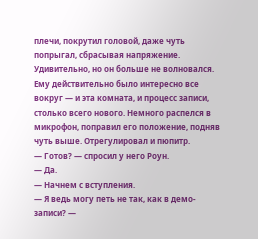плечи, покрутил головой, даже чуть попрыгал, сбрасывая напряжение. Удивительно, но он больше не волновался. Ему действительно было интересно все вокруг — и эта комната, и процесс записи, столько всего нового. Немного распелся в микрофон, поправил его положение, подняв чуть выше. Отрегулировал и пюпитр.
— Готов? — спросил у него Роун.
— Да.
— Начнем с вступления.
— Я ведь могу петь не так, как в демо-записи? —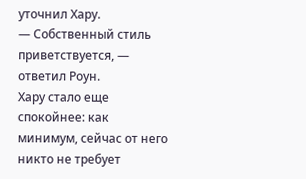уточнил Хару.
— Собственный стиль приветствуется, — ответил Роун.
Хару стало еще спокойнее: как минимум, сейчас от него никто не требует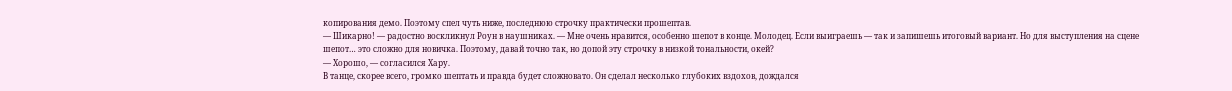копирования демо. Поэтому спел чуть ниже, последнюю строчку практически прошептав.
— Шикарно! — радостно воскликнул Роун в наушниках. — Мне очень нравится, особенно шепот в конце. Молодец. Если выиграешь — так и запишешь итоговый вариант. Но для выступления на сцене шепот… это сложно для новичка. Поэтому, давай точно так, но допой эту строчку в низкой тональности, окей?
— Хорошо, — согласился Хару.
В танце, скорее всего, громко шептать и правда будет сложновато. Он сделал несколько глубоких вздохов, дождался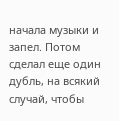начала музыки и запел. Потом сделал еще один дубль, на всякий случай, чтобы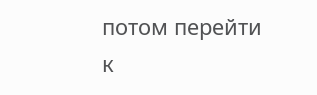потом перейти к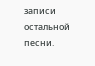записи остальной песни.